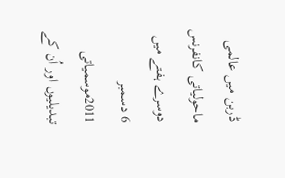ڈربن میں عالمی ماحولیاتی کانفرنس دوسرے ہفتے میں
6 دسمبر 2011موسمیاتی تبدیلیوں اور اُن کے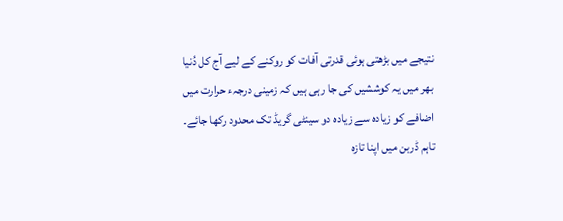نتیجے میں بڑھتی ہوئی قدرتی آفات کو روکنے کے لیے آج کل دُنیا بھر میں یہ کوششیں کی جا رہی ہیں کہ زمینی درجہء حرارت میں اضافے کو زیادہ سے زیادہ دو سینٹی گریڈ تک محدود رکھا جائے۔ تاہم ڈربن میں اپنا تازہ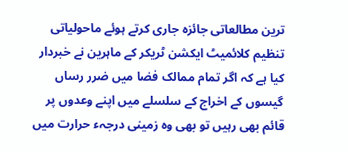ترین مطالعاتی جائزہ جاری کرتے ہوئے ماحولیاتی تنظیم کلائمیٹ ایکشن ٹریکر کے ماہرین نے خبردار کیا ہے کہ اگر تمام ممالک فضا میں ضرر رساں گیسوں کے اخراج کے سلسلے میں اپنے وعدوں پر قائم بھی رہیں تو بھی وہ زمینی درجہء حرارت میں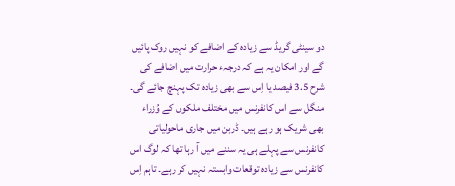دو سینٹی گریڈ سے زیادہ کے اضافے کو نہیں روک پائیں گے اور امکان یہ ہے کہ درجہء حرارت میں اضافے کی شرح 3.5 فیصد یا اِس سے بھی زیادہ تک پہنچ جائے گی۔
منگل سے اس کانفرنس میں مختلف ملکوں کے وُزراء بھی شریک ہو رہے ہیں۔ ڈربن میں جاری ماحولیاتی کانفرنس سے پہلے ہی یہ سننے میں آ رہا تھا کہ لوگ اس کانفرنس سے زیادہ توقعات وابستہ نہیں کر رہے۔ تاہم اِس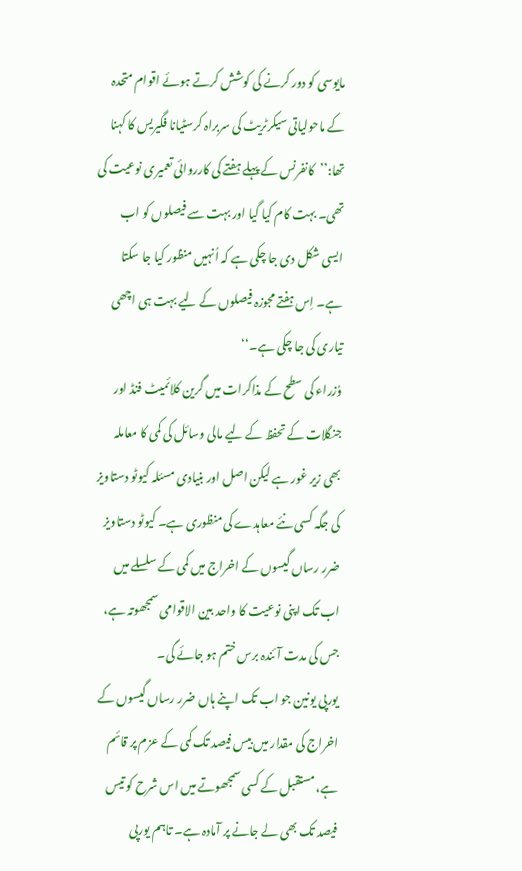مایوسی کو دور کرنے کی کوشش کرتے ہوئے اقوام متحدہ کے ماحولیاتی سیکرٹریٹ کی سربراہ کرسٹیانا فگیریس کا کہنا تھا:’’کانفرنس کے پہلے ہفتے کی کارروائی تعمیری نوعیت کی تھی۔ بہت کام کیا گیا اور بہت سے فیصلوں کو اب ایسی شکل دی جا چکی ہے کہ اُنہیں منظور کیا جا سکتا ہے۔ اِس ہفتے مجوزہ فیصلوں کے لیے بہت ہی اچھی تیاری کی جا چکی ہے۔‘‘
وُزراء کی سطح کے مذاکرات میں گرین کلائمیٹ فنڈ اور جنگلات کے تحفظ کے لیے مالی وسائل کی کمی کا معاملہ بھی زیر غور ہے لیکن اصل اور بنیادی مسئلہ کیوٹو دستاویز کی جگہ کسی نئے معاہدے کی منظوری ہے۔ کیوٹو دستاویز ضرر رساں گیسوں کے اخراج میں کمی کے سلسلے میں اب تک اپنی نوعیت کا واحد بین الاقوامی سمجھوتہ ہے، جس کی مدت آئندہ برس ختم ہو جائے گی۔
یورپی یونین جو اب تک اپنے ہاں ضرر رساں گیسوں کے اخراج کی مقدار میں بیس فیصد تک کمی کے عزم پر قائم ہے، مستقبل کے کسی سمجھوتے میں اس شرح کو تیس فیصد تک بھی لے جانے پر آمادہ ہے۔ تاہم یورپی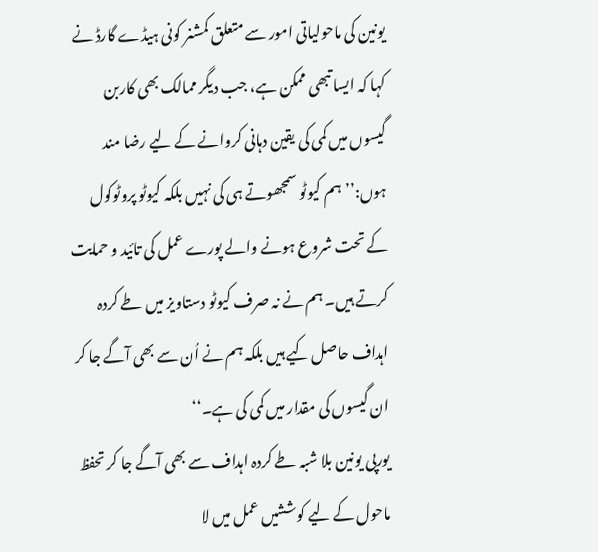یونین کی ماحولیاتی امور سے متعلق کمشنر کونی ہیڈے گارڈ نے کہا کہ ایسا تبھی ممکن ہے، جب دیگر ممالک بھی کاربن گیسوں میں کمی کی یقین دہانی کروانے کے لیے رضا مند ہوں:’’ہم کیوٹو سمجھوتے ہی کی نہیں بلکہ کیوٹو پروٹوکول کے تحت شروع ہونے والے پورے عمل کی تائید و حمایت کرتے ہیں۔ ہم نے نہ صرف کیوٹو دستاویز میں طے کردہ اہداف حاصل کیے ہیں بلکہ ہم نے اُن سے بھی آگے جا کر ان گیسوں کی مقدار میں کمی کی ہے۔‘‘
یورپی یونین بلا شبہ طے کردہ اہداف سے بھی آگے جا کر تحفظ ماحول کے لیے کوششیں عمل میں لا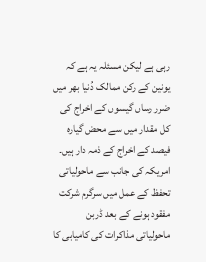رہی ہے لیکن مسئلہ یہ ہے کہ یونین کے رکن ممالک دُنیا بھر میں ضرر رساں گیسوں کے اخراج کی کل مقدار میں سے محض گیارہ فیصد کے اخراج کے ذمہ دار ہیں۔ امریکہ کی جانب سے ماحولیاتی تحفظ کے عمل میں سرگرم شرکت مفقود ہونے کے بعد ڈربن ماحولیاتی مذاکرات کی کامیابی کا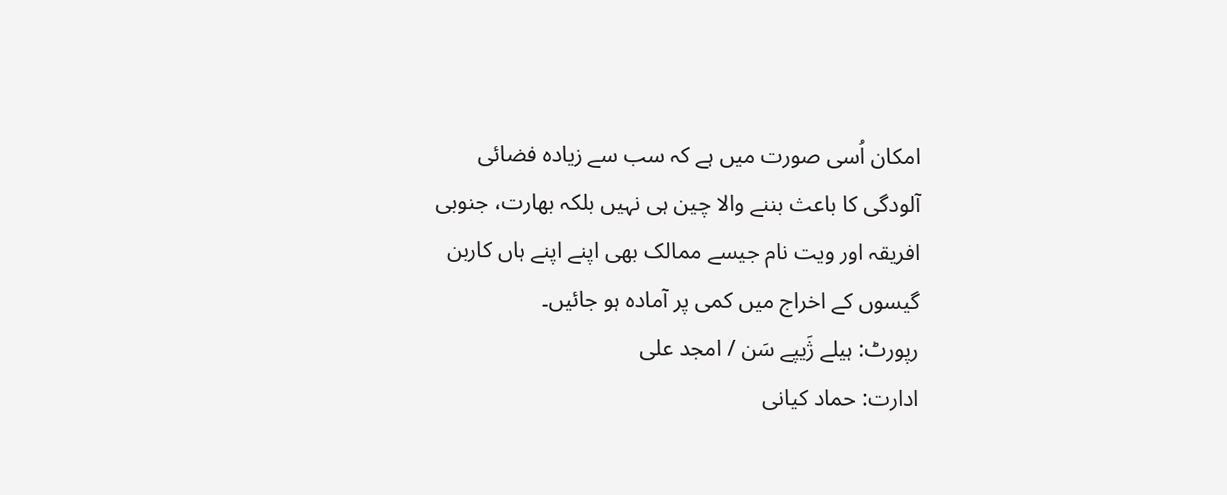امکان اُسی صورت میں ہے کہ سب سے زیادہ فضائی آلودگی کا باعث بننے والا چین ہی نہیں بلکہ بھارت، جنوبی افریقہ اور ویت نام جیسے ممالک بھی اپنے اپنے ہاں کاربن گیسوں کے اخراج میں کمی پر آمادہ ہو جائیں۔
رپورٹ: ہیلے ژَیپے سَن / امجد علی
ادارت: حماد کیانی